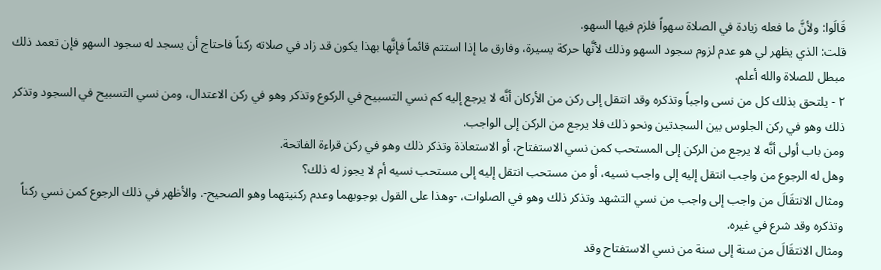قَالَوا: ولأنَّ ما فعله زيادة في الصلاة سهواً فلزم فيها السهو.
قلت: الذي يظهر لي هو عدم لزوم سجود السهو وذلك لأنَّها حركة يسيرة، وفارق ما إذا استتم قائماً فإنَّها بهذا يكون قد زاد في صلاته ركناً فاحتاج أن يسجد له سجود السهو فإن تعمد ذلك مبطل للصلاة والله أعلم.
٢ - يلتحق بذلك كل من نسى واجباً وتذكره وقد انتقل إلى ركن من الأركان أنَّه لا يرجع إليه كم نسي التسبيح في الركوع وتذكر وهو في ركن الاعتدال، ومن نسي التسبيح في السجود وتذكر ذلك وهو في ركن الجلوس بين السجدتين ونحو ذلك فلا يرجع من الركن إلى الواجب.
ومن باب أولى أنَّه لا يرجع من الركن إلى المستحب كمن نسي الاستفتاح، أو الاستعاذة وتذكر ذلك وهو في ركن قراءة الفاتحة.
وهل له الرجوع من واجب انتقل إليه إلى واجب نسيه، أو من مستحب انتقل إليه إلى مستحب نسيه أم لا يجوز له ذلك؟
ومثال الانتقَالَ من واجب إلى واجب من نسي التشهد وتذكر ذلك وهو في الصلوات، -وهذا على القول بوجوبهما وعدم ركنيتهما وهو الصحيح-. والأظهر في ذلك الرجوع كمن نسي ركناً وتذكره وقد شرع في غيره.
ومثال الانتقَالَ من سنة إلى سنة من نسي الاستفتاح وقد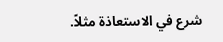شرع في الاستعاذة مثلاً.